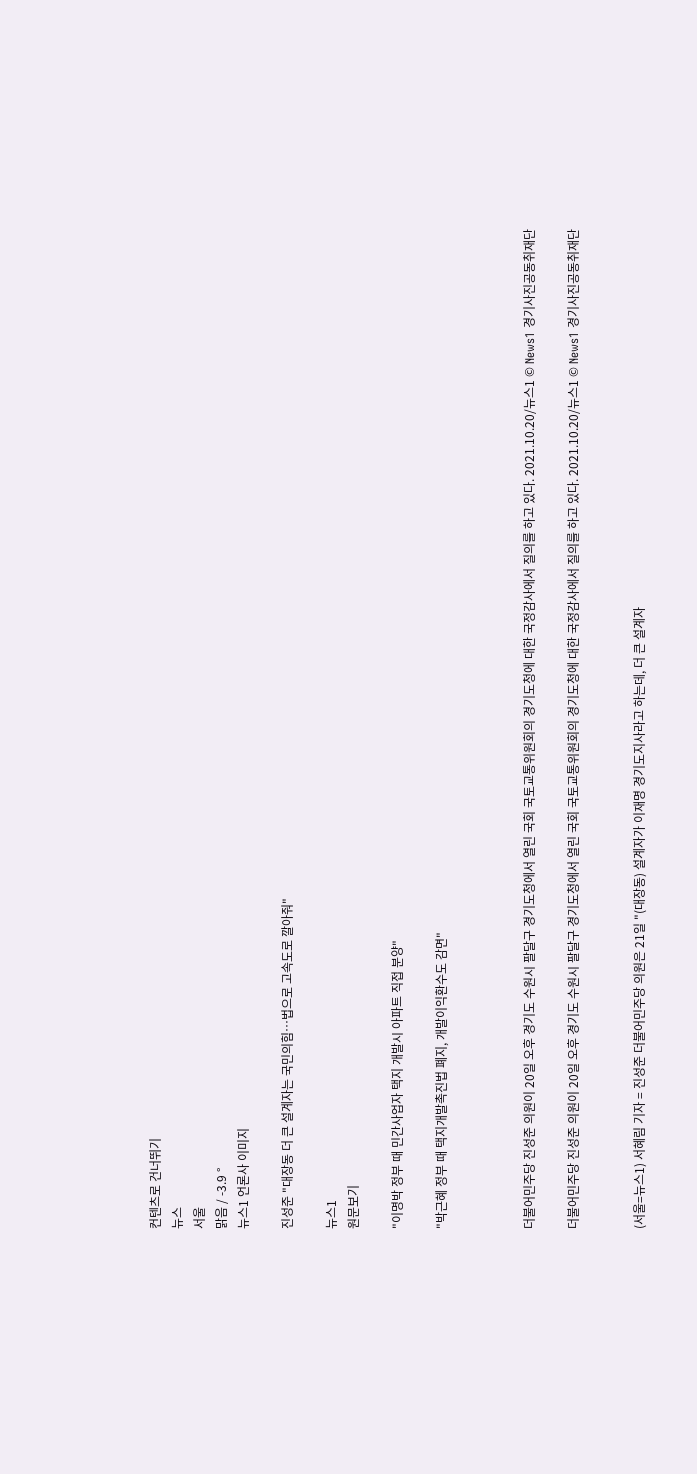컨텐츠로 건너뛰기
뉴스
서울
맑음 / -3.9 °
뉴스1 언론사 이미지

진성준 "대장동 더 큰 설계자는 국민의힘…법으로 고속도로 깔아줘"

뉴스1
원문보기

"이명박 정부 때 민간사업자 택지 개발시 아파트 직접 분양"

"박근혜 정부 때 택지개발촉진법 폐지, 개발이익환수도 감면"



더불어민주당 진성준 의원이 20일 오후 경기도 수원시 팔달구 경기도청에서 열린 국회 국토교통위원회의 경기도청에 대한 국정감사에서 질의를 하고 있다. 2021.10.20/뉴스1 © News1 경기사진공동취재단

더불어민주당 진성준 의원이 20일 오후 경기도 수원시 팔달구 경기도청에서 열린 국회 국토교통위원회의 경기도청에 대한 국정감사에서 질의를 하고 있다. 2021.10.20/뉴스1 © News1 경기사진공동취재단


(서울=뉴스1) 서혜림 기자 = 진성준 더불어민주당 의원은 21일 "(대장동) 설계자가 이재명 경기도지사라고 하는데, 더 큰 설계자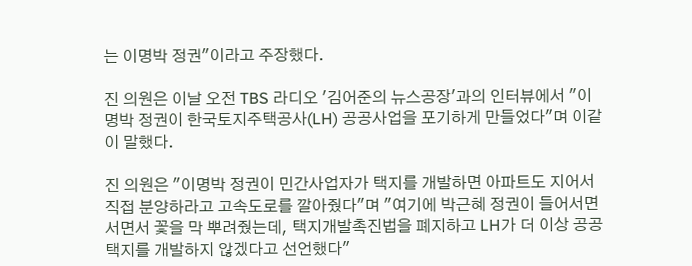는 이명박 정권"이라고 주장했다.

진 의원은 이날 오전 TBS 라디오 '김어준의 뉴스공장'과의 인터뷰에서 "이명박 정권이 한국토지주택공사(LH) 공공사업을 포기하게 만들었다"며 이같이 말했다.

진 의원은 "이명박 정권이 민간사업자가 택지를 개발하면 아파트도 지어서 직접 분양하라고 고속도로를 깔아줬다"며 "여기에 박근혜 정권이 들어서면서면서 꽃을 막 뿌려줬는데, 택지개발촉진법을 폐지하고 LH가 더 이상 공공택지를 개발하지 않겠다고 선언했다"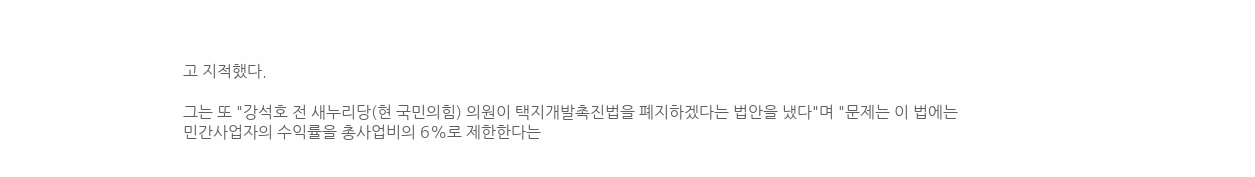고 지적했다.

그는 또 "강석호 전 새누리당(현 국민의힘) 의원이 택지개발촉진법을 폐지하겠다는 법안을 냈다"며 "문제는 이 법에는 민간사업자의 수익률을 총사업비의 6%로 제한한다는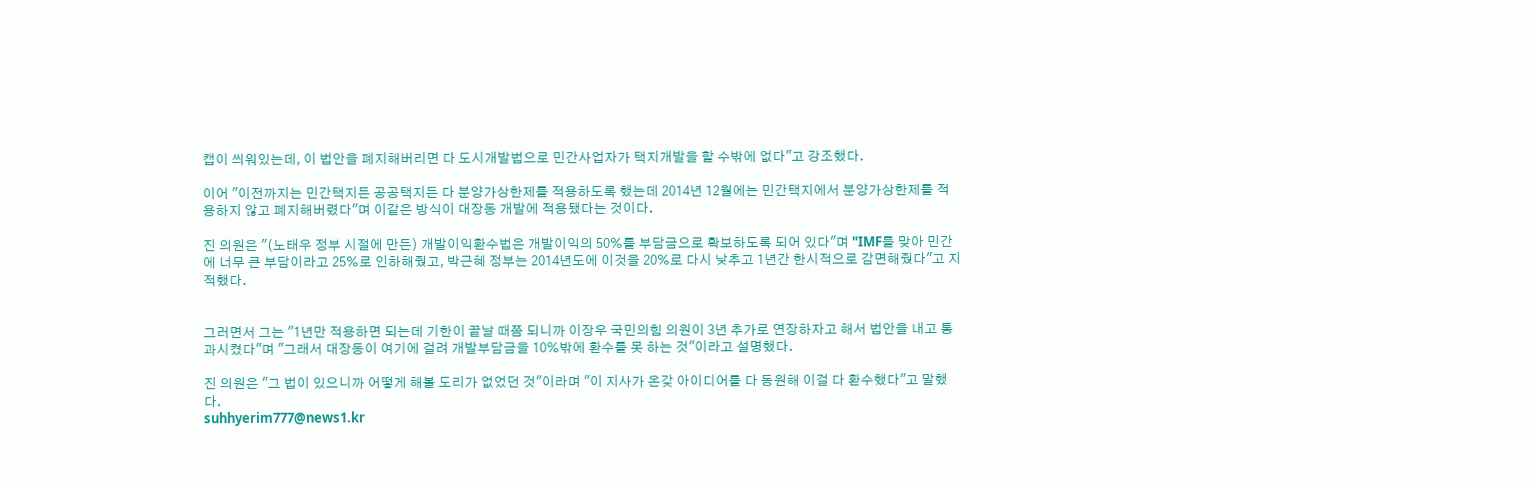캡이 씌워있는데, 이 법안을 폐지해버리면 다 도시개발법으로 민간사업자가 택지개발을 할 수밖에 없다"고 강조했다.

이어 "이전까지는 민간택지든 공공택지든 다 분양가상한제를 적용하도록 했는데 2014년 12월에는 민간택지에서 분양가상한제를 적용하지 않고 폐지해버렸다"며 이같은 방식이 대장동 개발에 적용됐다는 것이다.

진 의원은 "(노태우 정부 시절에 만든) 개발이익환수법은 개발이익의 50%를 부담금으로 확보하도록 되어 있다"며 "IMF를 맞아 민간에 너무 큰 부담이라고 25%로 인하해줬고, 박근혜 정부는 2014년도에 이것을 20%로 다시 낮추고 1년간 한시적으로 감면해줬다"고 지적했다.


그러면서 그는 "1년만 적용하면 되는데 기한이 끝날 때쯤 되니까 이장우 국민의힘 의원이 3년 추가로 연장하자고 해서 법안을 내고 통과시켰다"며 "그래서 대장동이 여기에 걸려 개발부담금을 10%밖에 환수를 못 하는 것"이라고 설명했다.

진 의원은 "그 법이 있으니까 어떻게 해볼 도리가 없었던 것"이라며 "이 지사가 온갖 아이디어를 다 동원해 이걸 다 환수했다"고 말했다.
suhhyerim777@news1.kr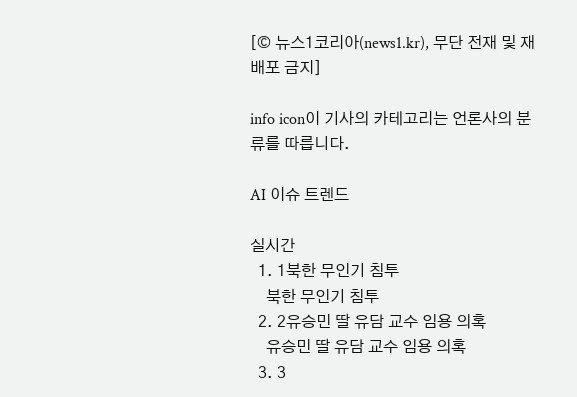[© 뉴스1코리아(news1.kr), 무단 전재 및 재배포 금지]

info icon이 기사의 카테고리는 언론사의 분류를 따릅니다.

AI 이슈 트렌드

실시간
  1. 1북한 무인기 침투
    북한 무인기 침투
  2. 2유승민 딸 유담 교수 임용 의혹
    유승민 딸 유담 교수 임용 의혹
  3. 3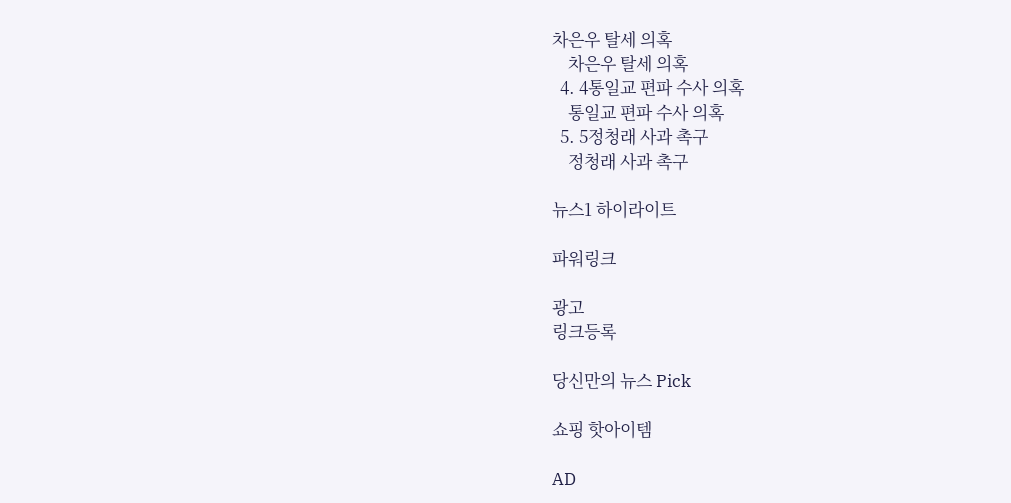차은우 탈세 의혹
    차은우 탈세 의혹
  4. 4통일교 편파 수사 의혹
    통일교 편파 수사 의혹
  5. 5정청래 사과 촉구
    정청래 사과 촉구

뉴스1 하이라이트

파워링크

광고
링크등록

당신만의 뉴스 Pick

쇼핑 핫아이템

AD